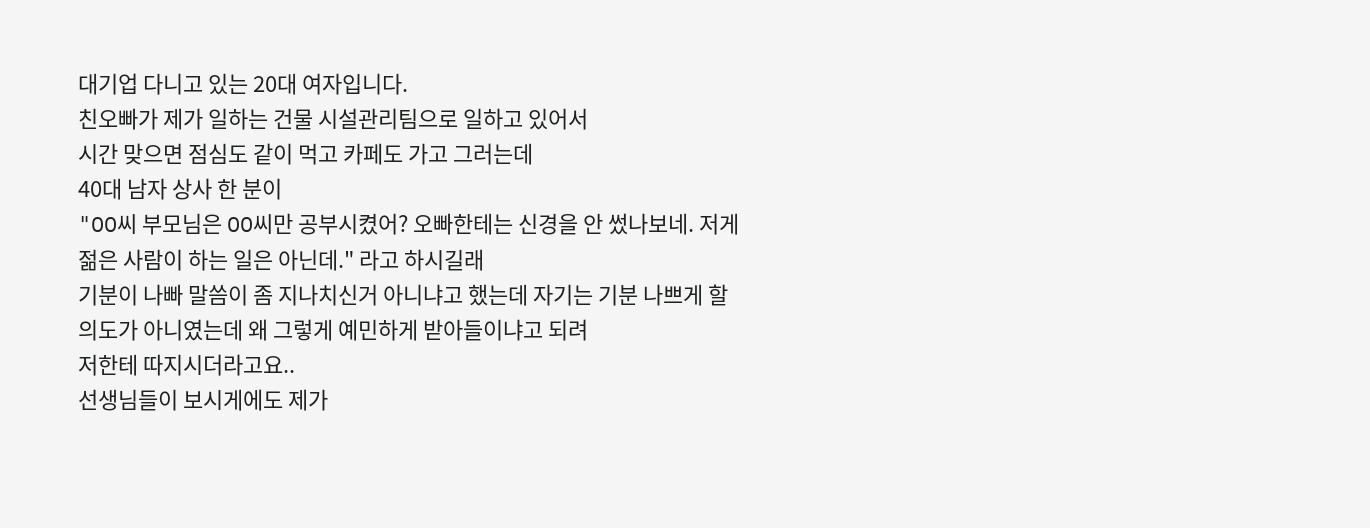대기업 다니고 있는 20대 여자입니다.
친오빠가 제가 일하는 건물 시설관리팀으로 일하고 있어서
시간 맞으면 점심도 같이 먹고 카페도 가고 그러는데
40대 남자 상사 한 분이
"OO씨 부모님은 OO씨만 공부시켰어? 오빠한테는 신경을 안 썼나보네. 저게 젊은 사람이 하는 일은 아닌데." 라고 하시길래
기분이 나빠 말씀이 좀 지나치신거 아니냐고 했는데 자기는 기분 나쁘게 할 의도가 아니였는데 왜 그렇게 예민하게 받아들이냐고 되려
저한테 따지시더라고요..
선생님들이 보시게에도 제가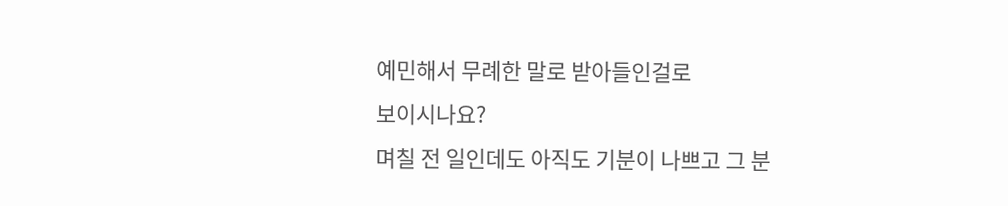예민해서 무례한 말로 받아들인걸로
보이시나요?
며칠 전 일인데도 아직도 기분이 나쁘고 그 분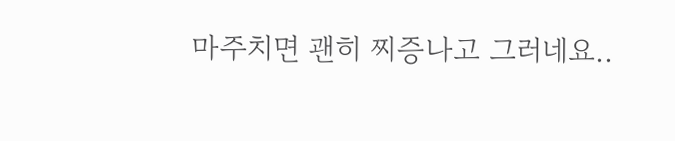마주치면 괜히 찌증나고 그러네요..